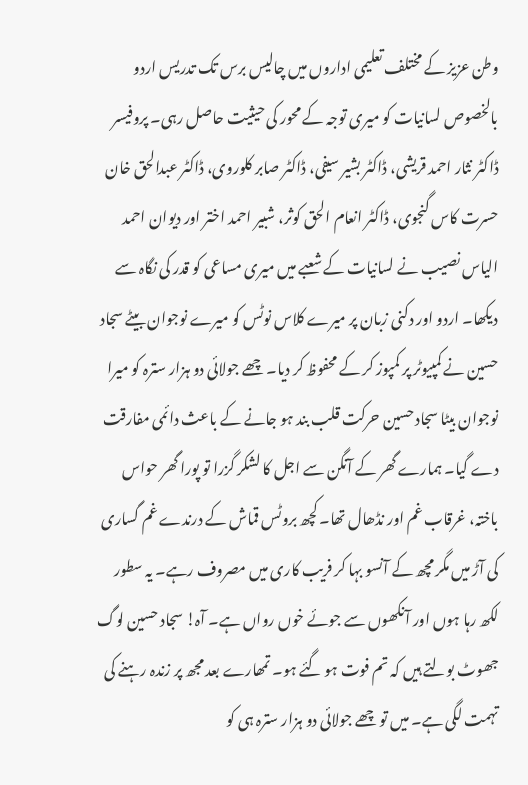وطن عزیز کے مختلف تعلیمی اداروں میں چالیس برس تک تدریس اردو بالخصوص لسانیات کو میری توجہ کے محور کی حیثیت حاصل رہی۔ پروفیسر ڈاکٹر نثار احمد قریشی، ڈاکٹر بشیر سیفی، ڈاکٹر صابر کلوروی، ڈاکٹر عبدالحق خان حسرت کاس گنجوی، ڈاکٹر انعام الحق کوثر، شبیر احمد اختر اور دیوان احمد الیاس نصیب نے لسانیات کے شعبے میں میری مساعی کو قدر کی نگاہ سے دیکھا۔ اردو اور دکنی زبان پر میرے کلاس نوٹس کو میرے نوجوان بیٹے سجاد حسین نے کمپیوٹر پر کمپوز کر کے محفوظ کر دیا۔ چھے جولائی دو ہزار سترہ کو میرا نوجوان بیٹا سجاد حسین حرکت قلب بند ہو جانے کے باعث دائمی مفارقت دے گیا۔ ہمارے گھر کے آنگن سے اجل کا لشکر گزرا تو پورا گھر حواس باختہ، غرقاب غم اور نڈھال تھا۔ کچھ بروٹس قماش کے درندے غم گساری کی آڑ میں مگر مچھ کے آنسو بہا کر فریب کاری میں مصروف رہے۔ یہ سطور لکھ رہا ہوں اور آنکھوں سے جوئے خوں رواں ہے۔ آہ! سجاد حسین لوگ جھوٹ بولتے ہیں کہ تم فوت ہو گئے ہو۔ تمھارے بعد مجھ پر زندہ رہنے کی تہمت لگی ہے۔ میں تو چھے جولائی دو ہزار سترہ ہی کو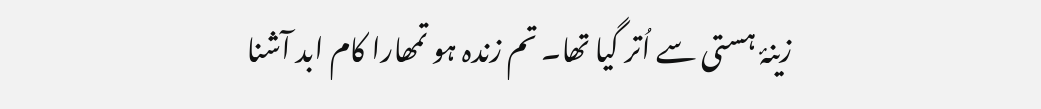زینۂ ہستی سے اُتر گیا تھا۔ تم زندہ ہو تمھارا کام ابد آشنا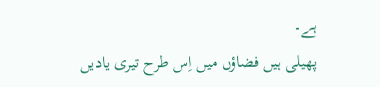ہے۔
پھیلی ہیں فضاؤں میں اِس طرح تیری یادیں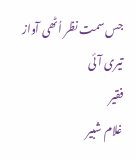جس سمت نظر اُٹھی آواز تیری آئی
فقیر
غلام شبیر